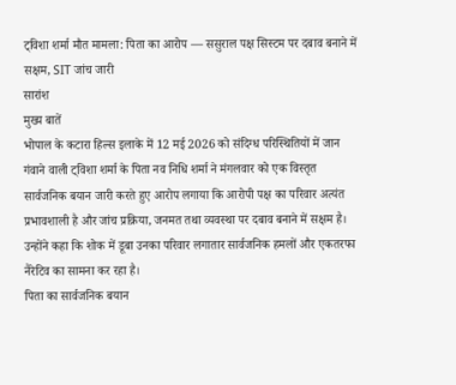ट्विशा शर्मा मौत मामला: पिता का आरोप — ससुराल पक्ष सिस्टम पर दबाव बनाने में सक्षम, SIT जांच जारी
सारांश
मुख्य बातें
भोपाल के कटारा हिल्स इलाके में 12 मई 2026 को संदिग्ध परिस्थितियों में जान गंवाने वाली ट्विशा शर्मा के पिता नव निधि शर्मा ने मंगलवार को एक विस्तृत सार्वजनिक बयान जारी करते हुए आरोप लगाया कि आरोपी पक्ष का परिवार अत्यंत प्रभावशाली है और जांच प्रक्रिया, जनमत तथा व्यवस्था पर दबाव बनाने में सक्षम है। उन्होंने कहा कि शोक में डूबा उनका परिवार लगातार सार्वजनिक हमलों और एकतरफा नैरेटिव का सामना कर रहा है।
पिता का सार्वजनिक बयान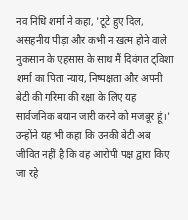नव निधि शर्मा ने कहा, 'टूटे हुए दिल, असहनीय पीड़ा और कभी न खत्म होने वाले नुकसान के एहसास के साथ मैं दिवंगत ट्विशा शर्मा का पिता न्याय, निष्पक्षता और अपनी बेटी की गरिमा की रक्षा के लिए यह सार्वजनिक बयान जारी करने को मजबूर हूं।' उन्होंने यह भी कहा कि उनकी बेटी अब जीवित नहीं है कि वह आरोपी पक्ष द्वारा किए जा रहे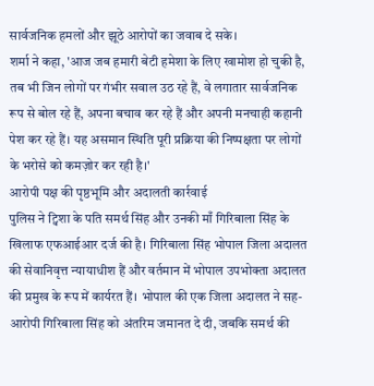सार्वजनिक हमलों और झूठे आरोपों का जवाब दे सके।
शर्मा ने कहा, 'आज जब हमारी बेटी हमेशा के लिए खामोश हो चुकी है, तब भी जिन लोगों पर गंभीर सवाल उठ रहे हैं, वे लगातार सार्वजनिक रूप से बोल रहे हैं, अपना बचाव कर रहे हैं और अपनी मनचाही कहानी पेश कर रहे हैं। यह असमान स्थिति पूरी प्रक्रिया की निष्पक्षता पर लोगों के भरोसे को कमज़ोर कर रही है।'
आरोपी पक्ष की पृष्ठभूमि और अदालती कार्रवाई
पुलिस ने ट्विशा के पति समर्थ सिंह और उनकी माँ गिरिबाला सिंह के खिलाफ एफआईआर दर्ज की है। गिरिबाला सिंह भोपाल जिला अदालत की सेवानिवृत्त न्यायाधीश हैं और वर्तमान में भोपाल उपभोक्ता अदालत की प्रमुख के रूप में कार्यरत हैं। भोपाल की एक जिला अदालत ने सह-आरोपी गिरिबाला सिंह को अंतरिम जमानत दे दी, जबकि समर्थ की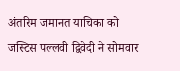अंतरिम जमानत याचिका को जस्टिस पल्लवी द्विवेदी ने सोमवार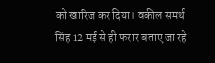को खारिज कर दिया। वकील समर्थ सिंह 12 मई से ही फरार बताए जा रहे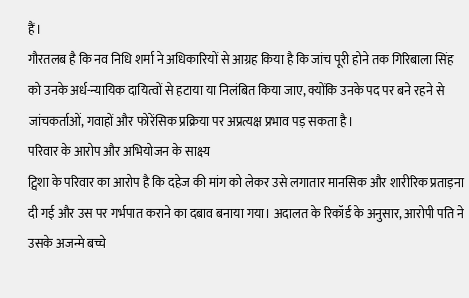हैं।
गौरतलब है कि नव निधि शर्मा ने अधिकारियों से आग्रह किया है कि जांच पूरी होने तक गिरिबाला सिंह को उनके अर्ध-न्यायिक दायित्वों से हटाया या निलंबित किया जाए, क्योंकि उनके पद पर बने रहने से जांचकर्ताओं, गवाहों और फोरेंसिक प्रक्रिया पर अप्रत्यक्ष प्रभाव पड़ सकता है।
परिवार के आरोप और अभियोजन के साक्ष्य
ट्विशा के परिवार का आरोप है कि दहेज की मांग को लेकर उसे लगातार मानसिक और शारीरिक प्रताड़ना दी गई और उस पर गर्भपात कराने का दबाव बनाया गया। अदालत के रिकॉर्ड के अनुसार, आरोपी पति ने उसके अजन्मे बच्चे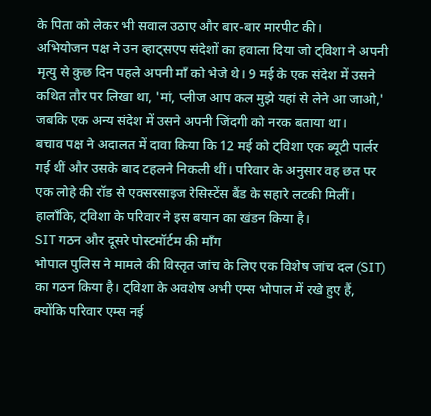के पिता को लेकर भी सवाल उठाए और बार-बार मारपीट की।
अभियोजन पक्ष ने उन व्हाट्सएप संदेशों का हवाला दिया जो ट्विशा ने अपनी मृत्यु से कुछ दिन पहले अपनी माँ को भेजे थे। 9 मई के एक संदेश में उसने कथित तौर पर लिखा था, 'मां, प्लीज आप कल मुझे यहां से लेने आ जाओ,' जबकि एक अन्य संदेश में उसने अपनी जिंदगी को नरक बताया था।
बचाव पक्ष ने अदालत में दावा किया कि 12 मई को ट्विशा एक ब्यूटी पार्लर गई थीं और उसके बाद टहलने निकली थीं। परिवार के अनुसार वह छत पर एक लोहे की रॉड से एक्सरसाइज रेसिस्टेंस बैंड के सहारे लटकी मिलीं। हालाँकि, ट्विशा के परिवार ने इस बयान का खंडन किया है।
SIT गठन और दूसरे पोस्टमॉर्टम की माँग
भोपाल पुलिस ने मामले की विस्तृत जांच के लिए एक विशेष जांच दल (SIT) का गठन किया है। ट्विशा के अवशेष अभी एम्स भोपाल में रखे हुए हैं, क्योंकि परिवार एम्स नई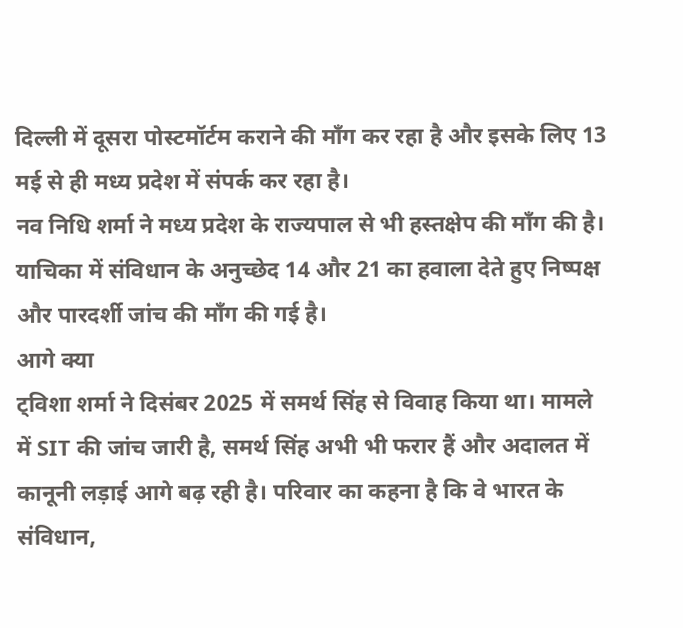दिल्ली में दूसरा पोस्टमॉर्टम कराने की माँग कर रहा है और इसके लिए 13 मई से ही मध्य प्रदेश में संपर्क कर रहा है।
नव निधि शर्मा ने मध्य प्रदेश के राज्यपाल से भी हस्तक्षेप की माँग की है। याचिका में संविधान के अनुच्छेद 14 और 21 का हवाला देते हुए निष्पक्ष और पारदर्शी जांच की माँग की गई है।
आगे क्या
ट्विशा शर्मा ने दिसंबर 2025 में समर्थ सिंह से विवाह किया था। मामले में SIT की जांच जारी है, समर्थ सिंह अभी भी फरार हैं और अदालत में कानूनी लड़ाई आगे बढ़ रही है। परिवार का कहना है कि वे भारत के संविधान,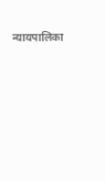न्यायपालिका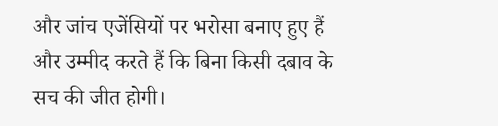और जांच एजेंसियों पर भरोसा बनाए हुए हैं और उम्मीद करते हैं कि बिना किसी दबाव के सच की जीत होगी।